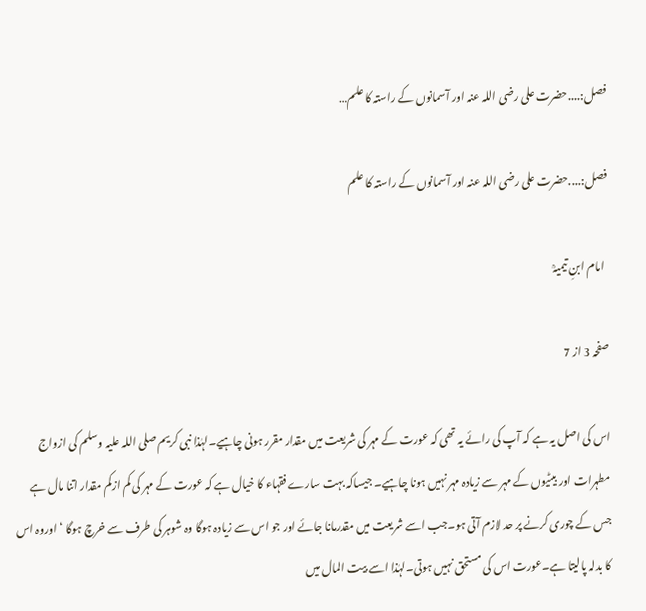فصل:....حضرت علی رضی اللہ عنہ اور آسمانوں کے راستہ کا علم…

فصل:....حضرت علی رضی اللہ عنہ اور آسمانوں کے راستہ کا علم

  امام ابنِ تیمیہؒ

صفحہ 3 از 7

اس کی اصل یہ ہے کہ آپ کی رائے یہ تھی کہ عورت کے مہر کی شریعت میں مقدار مقرر ہونی چاہیے۔لہٰذا نبی کریم صلی اللہ علیہ وسلم کی ازواج مطہرات اور بیٹیوں کے مہر سے زیادہ مہر نہیں ہونا چاہیے۔ جیساکہ بہت سارے فقہاء کا خیال ہے کہ عورت کے مہر کی کم ازکم مقدار اتنا مال ہے جس کے چوری کرنے پر حد لازم آتی ہو۔جب اسے شریعت میں مقدرمانا جائے اور جو اس سے زیادہ ہوگا وہ شوہر کی طرف سے خرچ ہوگا ‘ اوروہ اس کا بدلہ پالیتا ہے۔عورت اس کی مستحق نہیں ہوتی۔لہٰذا اسے بیت المال میں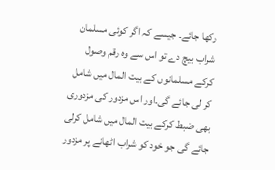رکھا جائے۔ جیسے کہ اگر کوئی مسلمان شراب بیچ دے تو اس سے وہ رقم وصول کرکے مسلمانوں کے بیت المال میں شامل کر لی جائے گی۔اور اس مزدور کی مزدوری بھی ضبط کرکے بیت المال میں شامل کرلی جائے گی جو خود کو شراب اٹھانے پر مزدور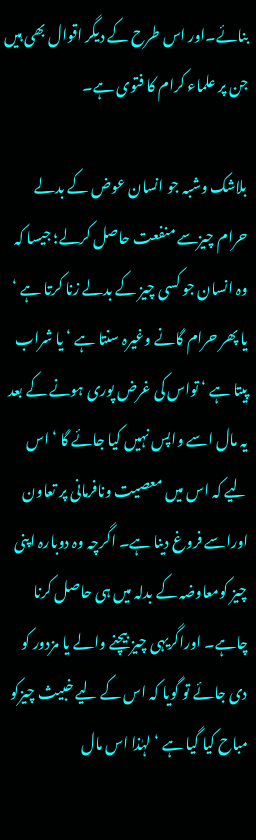بنائے۔اور اس طرح کے دیگر اقوال بھی ہیں جن پر علماء کرام کا فتوی ہے۔

بلاشک وشبہ جو انسان عوض کے بدلے حرام چیزسے منفعت حاصل کرلے؛ جیسا کہ وہ انسان جو کسی چیز کے بدلے زنا کرتا ہے ‘ یا پھر حرام گانے وغیرہ سنتا ہے ‘ یا شراب پیتا ہے ‘ تواس کی غرض پوری ہونے کے بعد یہ مال اسے واپس نہیں کیا جائے گا ‘ اس لیے کہ اس میں معصیت ونافرمانی پر تعاون اوراسے فروغ دینا ہے۔ اگرچہ وہ دوبارہ اپنی چیز کومعاوضہ کے بدلہ میں ہی حاصل کرنا چاہے۔ اوراگریہی چیز بیچنے والے یا مزدور کو دی جائے تو گویا کہ اس کے لیے خبیث چیزکو مباح کیا گیا ہے ‘ لہٰذا اس مال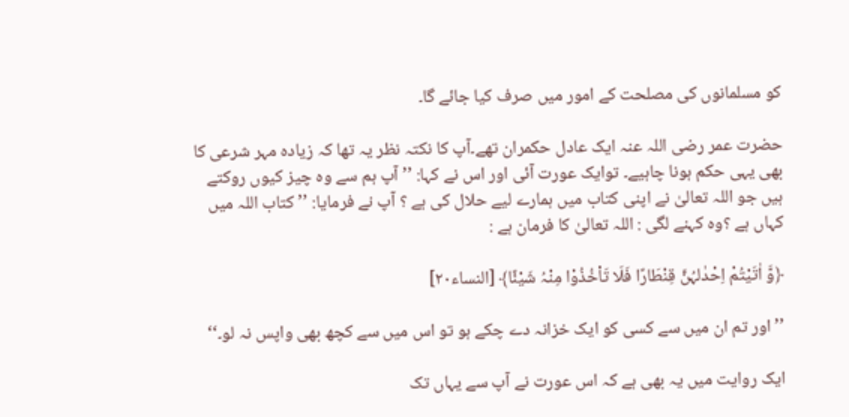کو مسلمانوں کی مصلحت کے امور میں صرف کیا جائے گا۔

حضرت عمر رضی اللہ عنہ ایک عادل حکمران تھے۔آپ کا نکتہ نظر یہ تھا کہ زیادہ مہر شرعی کا بھی یہی حکم ہونا چاہیے۔ توایک عورت آئی اور اس نے کہا: ’’ آپ ہم سے وہ چیز کیوں روکتے ہیں جو اللہ تعالیٰ نے اپنی کتاب میں ہمارے لیے حلال کی ہے ؟ آپ نے فرمایا: ’’ کتاب اللہ میں کہاں ہے ؟وہ کہنے لگی : اللہ تعالیٰ کا فرمان ہے :

﴿وَّ اٰتَیْتُمْ اِحْدٰلہُنَّ قِنْطَارًا فَلَا تَاْخُذُوْا مِنْہُ شَیْئًا﴾ [النساء۲۰]

’’اور تم ان میں سے کسی کو ایک خزانہ دے چکے ہو تو اس میں سے کچھ بھی واپس نہ لو۔‘‘

ایک روایت میں یہ بھی ہے کہ اس عورت نے آپ سے یہاں تک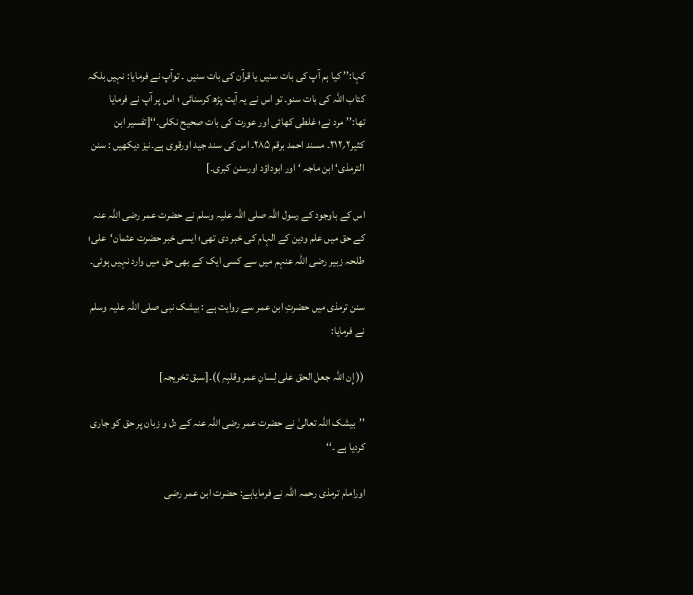کہا:’’ کیا ہم آپ کی بات سنیں یا قرآن کی بات سنیں ۔ توآپ نے فرمایا: نہیں بلکہ کتاب اللہ کی بات سنو۔ تو اس نے یہ آیت پڑھ کرسنائی ؛ اس پر آپ نے فرمایا تھا:’’مرد نے؛ غلطی کھائی اور عورت کی بات صحیح نکلی۔‘‘[تفسیر ابن کثیر۲؍۲۱۲۔ مسند احمد برقم ۲۸۵۔ اس کی سند جید اورقوی ہے۔نیز دیکھیں : سنن الترمذی‘ ابن ماجہ ‘ اور ابوداؤد اورسنن کبری۔]

اس کے باوجود کے رسول اللہ صلی اللہ علیہ وسلم نے حضرت عمر رضی اللہ عنہ کے حق میں علم ودین کے الہام کی خبر دی تھی؛ ایسی خبر حضرت عثمان‘علی؛ طلحہ زبیر رضی اللہ عنہم میں سے کسی ایک کے بھی حق میں وارد نہیں ہوئی۔

سنن ترمذی میں حضرتِ ابن عمر سے روایت ہے : بیشک نبی صلی اللہ علیہ وسلم نے فرمایا:

(( إِن اللہ جعل الحق علی لِسانِ عمر وقلبِہِ ))۔[سبق تخریجہ]

’’بیشک اللہ تعالیٰ نے حضرت عمر رضی اللہ عنہ کے دل و زبان پر حق کو جاری کردیا ہے ۔‘‘

اورامام ترمذی رحمہ اللہ نے فرمایاہے: حضرت ابن عمر رضی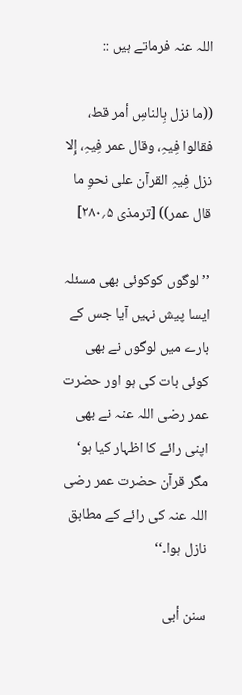اللہ عنہ فرماتے ہیں ::

((ما نزل بِالناسِ أمر قط، فقالوا فِیہِ، وقال عمر فِیہِ، إِلا نزل فِیہِ القرآن علی نحوِ ما قال عمر)) [ترمذی ۵؍۲۸۰]

’’ لوگوں کوکوئی بھی مسئلہ ایسا پیش نہیں آیا جس کے بارے میں لوگوں نے بھی کوئی بات کی ہو اور حضرت عمر رضی اللہ عنہ نے بھی اپنی رائے کا اظہار کیا ہو‘ مگر قرآن حضرت عمر رضی اللہ عنہ کی رائے کے مطابق نازل ہوا۔‘‘

سنن أبی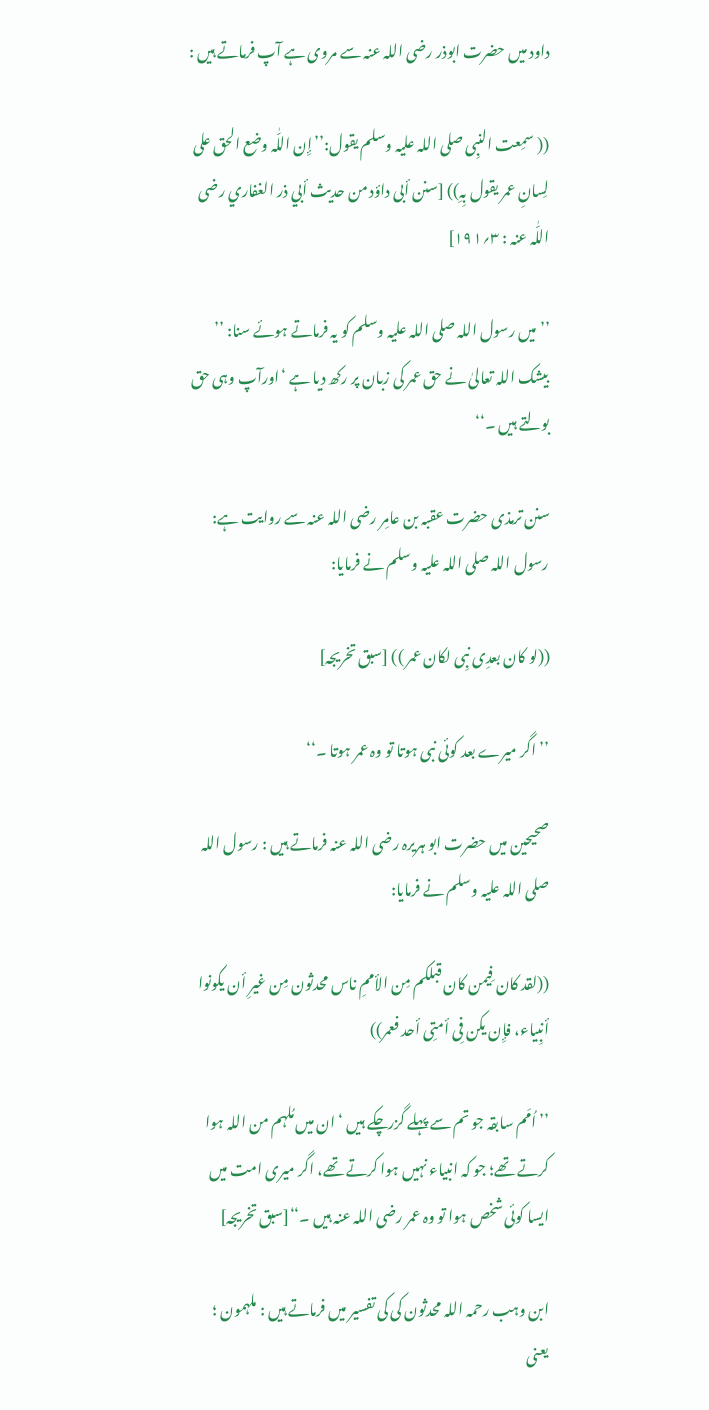داود میں حضرت ابوذر رضی اللہ عنہ سے مروی ہے آپ فرماتے ہیں :

(( سمِعت النبِی صلی اللہ علیہ وسلم یقول:’’إِن اللّٰہ وضع الحق علی لِسانِ عمر یقول بِہِ)) [سنن أبی داؤد من حدیث أبي ذر الغفاري رضی اللّٰہ عنہ : ۳؍۱۹۱]

’’میں رسول اللہ صلی اللہ علیہ وسلم کو یہ فرماتے ہوئے سنا: ’’ بیشک اللہ تعالیٰ نے حق عمر کی زبان پر رکھ دیا ہے ‘اورآپ وہی حق بولتے ہیں ۔‘‘

سنن ترمذی حضرت عقبہ بن عامِر رضی اللہ عنہ سے روایت ہے: رسول اللہ صلی اللہ علیہ وسلم نے فرمایا:

((لو کان بعدِی نبِی لکان عمر )) [سبق تخریجہ]

’’ اگر میرے بعد کوئی نبی ہوتا تو وہ عمر ہوتا ۔‘‘

صحیحین میں حضرت ابو ہریرہ رضی اللہ عنہ فرماتے ہیں : رسول اللہ صلی اللہ علیہ وسلم نے فرمایا:

((لقد کان فِیمن کان قبلکم مِن الأممِ ناس محدثون مِن غیرِ أن یکونوا أنبِیاء، فإِن یکن فِی أمتِی أحد فعمر))

’’ اُمَم سابقہ جو تم سے پہلے گزرچکے ہیں ‘ ان میں مُلہم من اللہ ہوا کرتے تھے؛ جو کہ انبیاء نہیں ہوا کرتے تھے، اگر میری امت میں ایسا کوئی شخص ہوا تو وہ عمر رضی اللہ عنہ ہیں ۔‘‘[سبق تخریجہ]

ابن وہب رحمہ اللہ محدثون کی کی تفسیر میں فرماتے ہیں : ملہمون ؛ یعنی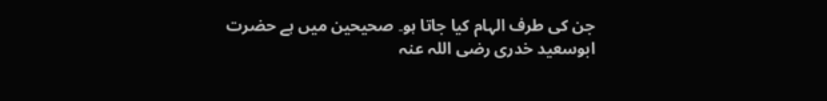جن کی طرف الہام کیا جاتا ہو۔ صحیحین میں ہے حضرت ابوسعید خدری رضی اللہ عنہ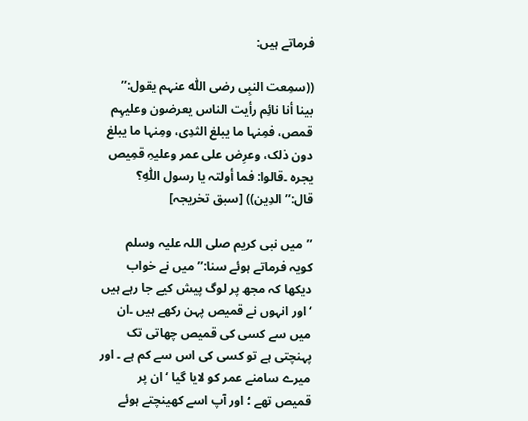فرماتے ہیں:

((سمِعت النبِی رضی اللّٰہ عنہم یقول:’’ بینا أنا نائِم رأیت الناس یعرضون وعلیہِم قمص، فمِنہا ما یبلغ الثدِی، ومِنہا ما یبلغ دون ذلک، وعرِض علی عمر وعلیہِ قمِیص یجرہ ۔قالوا: فما أولتہ یا رسول اللّٰہِ؟ قال:’’الدِین)) [سبق تخریجہ]

’’میں نبی کریم صلی اللہ علیہ وسلم کویہ فرماتے ہوئے سنا:’’ میں نے خواب دیکھا کہ مجھ پر لوگ پیش کیے جا رہے ہیں ‘ اور انہوں نے قمیص پہن رکھے ہیں ۔ان میں سے کسی کی قمیص چھاتی تک پہنچتی ہے تو کسی کی اس سے کم ہے ۔ اور میرے سامنے عمر کو لایا گیا ‘ ان پر قمیص تھے ؛ اور آپ اسے کھینچتے ہوئے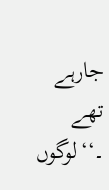جارہے تھے ۔‘‘لوگوں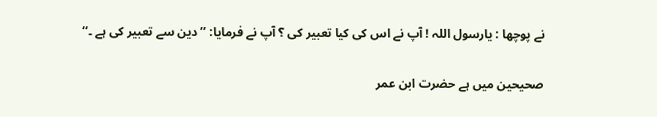نے پوچھا : یارسول اللہ ! آپ نے اس کی کیا تعبیر کی ؟ آپ نے فرمایا: ’’دین سے تعبیر کی ہے ۔‘‘

صحیحین میں ہے حضرت ابن عمر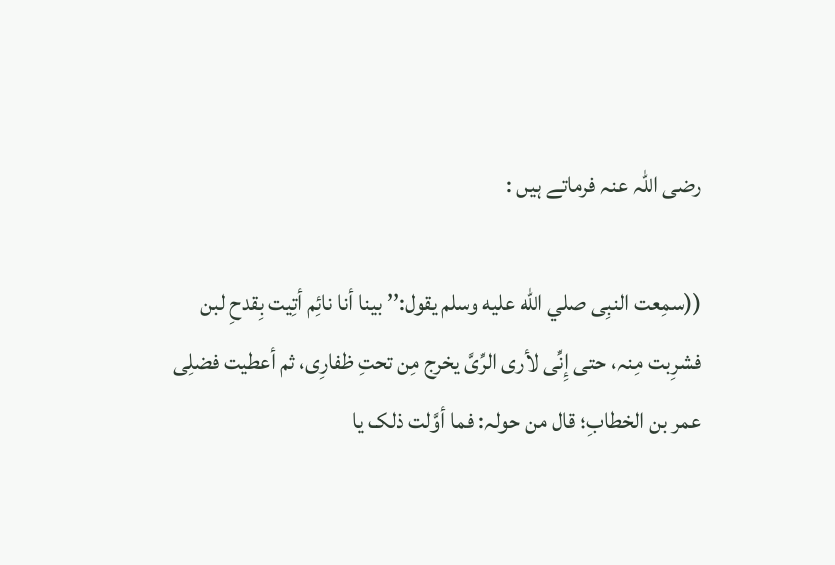رضی اللہ عنہ فرماتے ہیں :

((سمِعت النبِی صلي اللّٰه عليه وسلم یقول:’’ بینا أنا نائِم أتِیت بِقدحِ لبن فشرِبت مِنہ، حتی إِنِّی لأری الرِّیَّ یخرج مِن تحتِ ظفارِی، ثم أعطیت فضلِی عمر بن الخطابِ؛ قال من حولہ: فما أوَّلت ذلک یا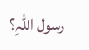رسول اللّٰہِ؟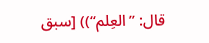قال: ’’العِلم‘‘)) [سبق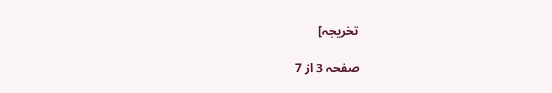تخریجہ]

صفحہ 3 از 7